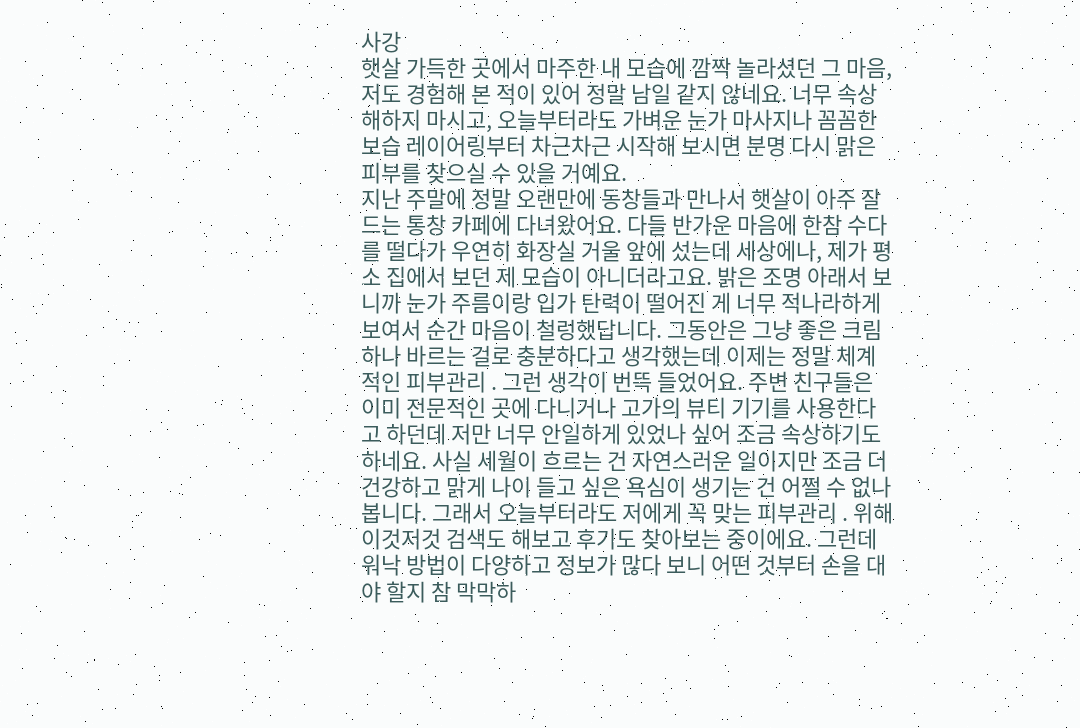사강
햇살 가득한 곳에서 마주한 내 모습에 깜짝 놀라셨던 그 마음, 저도 경험해 본 적이 있어 정말 남일 같지 않네요. 너무 속상해하지 마시고, 오늘부터라도 가벼운 눈가 마사지나 꼼꼼한 보습 레이어링부터 차근차근 시작해 보시면 분명 다시 맑은 피부를 찾으실 수 있을 거예요.
지난 주말에 정말 오랜만에 동창들과 만나서 햇살이 아주 잘 드는 통창 카페에 다녀왔어요. 다들 반가운 마음에 한참 수다를 떨다가 우연히 화장실 거울 앞에 섰는데 세상에나, 제가 평소 집에서 보던 제 모습이 아니더라고요. 밝은 조명 아래서 보니까 눈가 주름이랑 입가 탄력이 떨어진 게 너무 적나라하게 보여서 순간 마음이 철렁했답니다. 그동안은 그냥 좋은 크림 하나 바르는 걸로 충분하다고 생각했는데 이제는 정말 체계적인 피부관리 . 그런 생각이 번뜩 들었어요. 주변 친구들은 이미 전문적인 곳에 다니거나 고가의 뷰티 기기를 사용한다고 하던데 저만 너무 안일하게 있었나 싶어 조금 속상하기도 하네요. 사실 세월이 흐르는 건 자연스러운 일이지만 조금 더 건강하고 맑게 나이 들고 싶은 욕심이 생기는 건 어쩔 수 없나 봅니다. 그래서 오늘부터라도 저에게 꼭 맞는 피부관리 . 위해 이것저것 검색도 해보고 후기도 찾아보는 중이에요. 그런데 워낙 방법이 다양하고 정보가 많다 보니 어떤 것부터 손을 대야 할지 참 막막하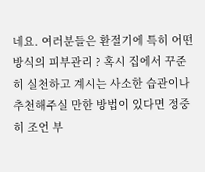네요. 여러분들은 환절기에 특히 어떤 방식의 피부관리 ? 혹시 집에서 꾸준히 실천하고 계시는 사소한 습관이나 추천해주실 만한 방법이 있다면 정중히 조언 부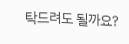탁드려도 될까요?